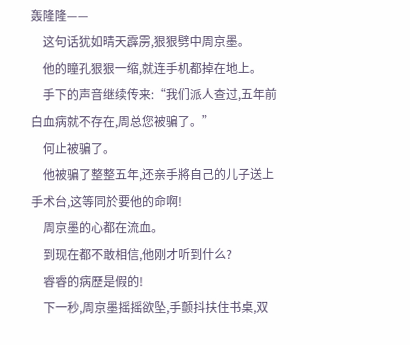轰隆隆——
    这句话犹如晴天霹雳,狠狠劈中周京墨。
    他的瞳孔狠狠一缩,就连手机都掉在地上。
    手下的声音继续传来:“我们派人查过,五年前白血病就不存在,周总您被骗了。”
    何止被骗了。
    他被骗了整整五年,还亲手將自己的儿子送上手术台,这等同於要他的命啊!
    周京墨的心都在流血。
    到现在都不敢相信,他刚才听到什么?
    睿睿的病歷是假的!
    下一秒,周京墨摇摇欲坠,手颤抖扶住书桌,双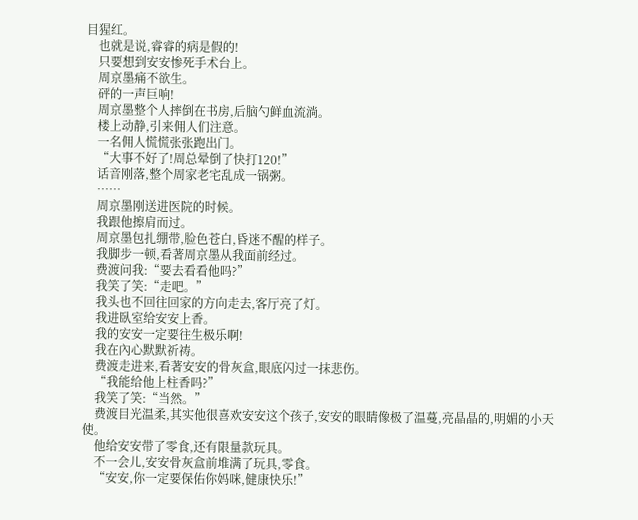目猩红。
    也就是说,睿睿的病是假的!
    只要想到安安惨死手术台上。
    周京墨痛不欲生。
    砰的一声巨响!
    周京墨整个人摔倒在书房,后脑勺鲜血流淌。
    楼上动静,引来佣人们注意。
    一名佣人慌慌张张跑出门。
    “大事不好了!周总晕倒了快打120!”
    话音刚落,整个周家老宅乱成一锅粥。
    ……
    周京墨刚送进医院的时候。
    我跟他擦肩而过。
    周京墨包扎绷带,脸色苍白,昏迷不醒的样子。
    我脚步一顿,看著周京墨从我面前经过。
    费渡问我:“要去看看他吗?”
    我笑了笑:“走吧。”
    我头也不回往回家的方向走去,客厅亮了灯。
    我进臥室给安安上香。
    我的安安一定要往生极乐啊!
    我在內心默默祈祷。
    费渡走进来,看著安安的骨灰盒,眼底闪过一抹悲伤。
    “我能给他上柱香吗?”
    我笑了笑:“当然。”
    费渡目光温柔,其实他很喜欢安安这个孩子,安安的眼睛像极了温蔓,亮晶晶的,明媚的小天使。
    他给安安带了零食,还有限量款玩具。
    不一会儿,安安骨灰盒前堆满了玩具,零食。
    “安安,你一定要保佑你妈咪,健康快乐!”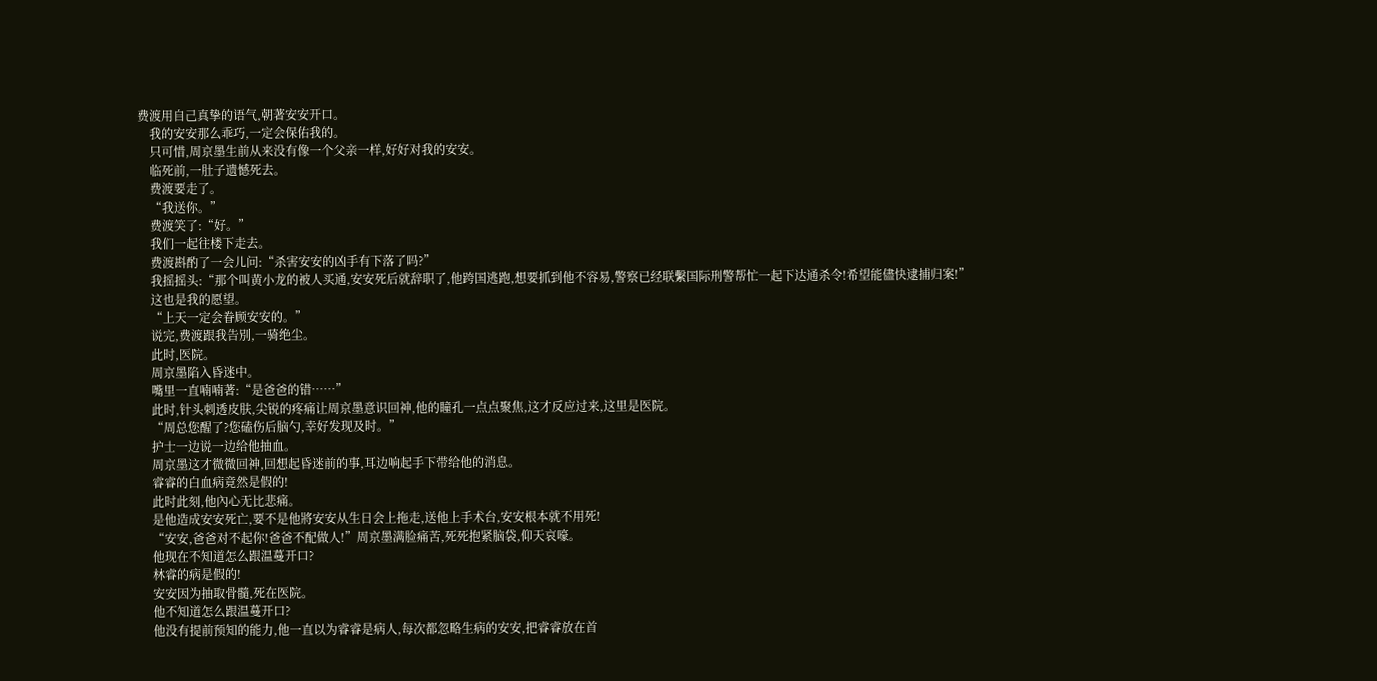费渡用自己真挚的语气,朝著安安开口。
    我的安安那么乖巧,一定会保佑我的。
    只可惜,周京墨生前从来没有像一个父亲一样,好好对我的安安。
    临死前,一肚子遗憾死去。
    费渡要走了。
    “我送你。”
    费渡笑了:“好。”
    我们一起往楼下走去。
    费渡斟酌了一会儿问:“杀害安安的凶手有下落了吗?”
    我摇摇头:“那个叫黄小龙的被人买通,安安死后就辞职了,他跨国逃跑,想要抓到他不容易,警察已经联繫国际刑警帮忙一起下达通杀令!希望能儘快逮捕归案!”
    这也是我的愿望。
    “上天一定会眷顾安安的。”
    说完,费渡跟我告別,一骑绝尘。
    此时,医院。
    周京墨陷入昏迷中。
    嘴里一直喃喃著:“是爸爸的错……”
    此时,针头刺透皮肤,尖锐的疼痛让周京墨意识回神,他的瞳孔一点点聚焦,这才反应过来,这里是医院。
    “周总您醒了?您磕伤后脑勺,幸好发现及时。”
    护士一边说一边给他抽血。
    周京墨这才微微回神,回想起昏迷前的事,耳边响起手下带给他的消息。
    睿睿的白血病竟然是假的!
    此时此刻,他內心无比悲痛。
    是他造成安安死亡,要不是他將安安从生日会上拖走,送他上手术台,安安根本就不用死!
    “安安,爸爸对不起你!爸爸不配做人!”周京墨满脸痛苦,死死抱紧脑袋,仰天哀嚎。
    他现在不知道怎么跟温蔓开口?
    林睿的病是假的!
    安安因为抽取骨髓,死在医院。
    他不知道怎么跟温蔓开口?
    他没有提前预知的能力,他一直以为睿睿是病人,每次都忽略生病的安安,把睿睿放在首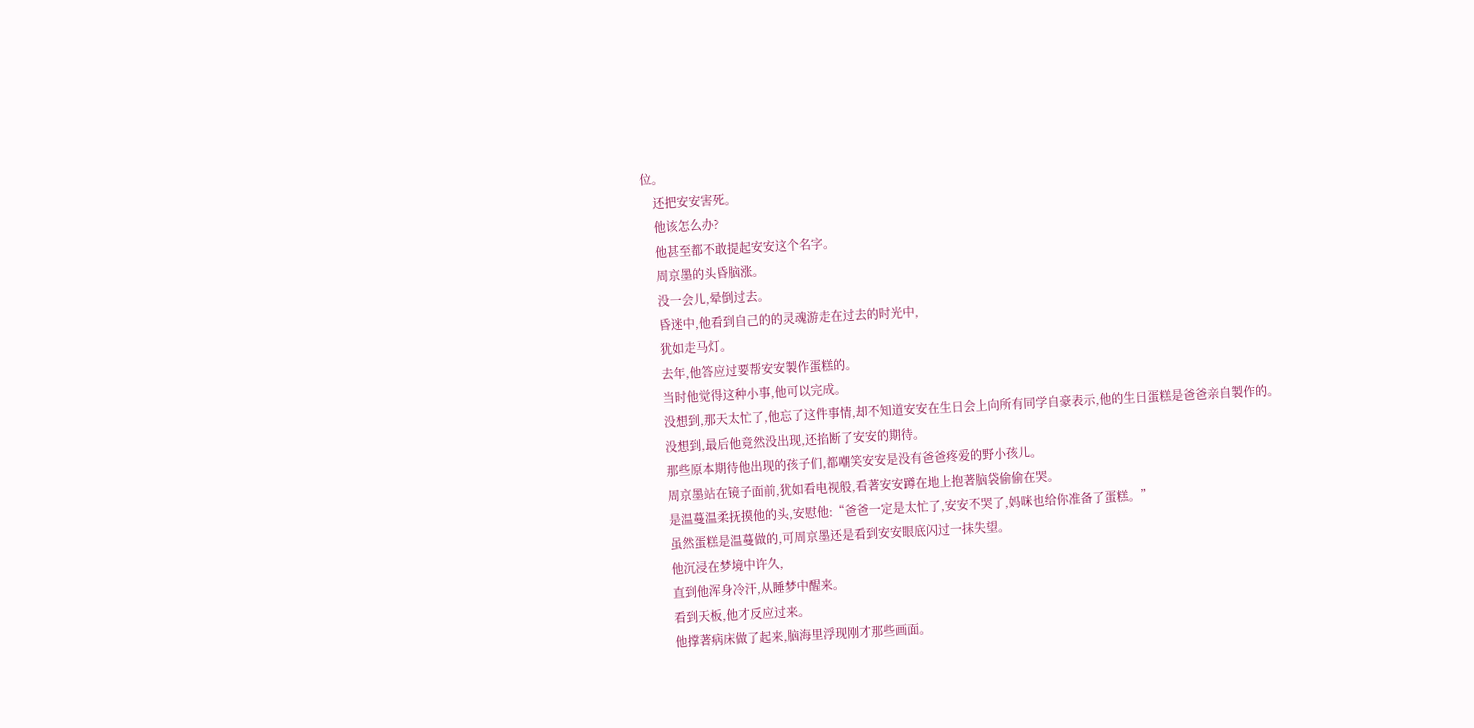位。
    还把安安害死。
    他该怎么办?
    他甚至都不敢提起安安这个名字。
    周京墨的头昏脑涨。
    没一会儿,晕倒过去。
    昏迷中,他看到自己的的灵魂游走在过去的时光中,
    犹如走马灯。
    去年,他答应过要帮安安製作蛋糕的。
    当时他觉得这种小事,他可以完成。
    没想到,那天太忙了,他忘了这件事情,却不知道安安在生日会上向所有同学自豪表示,他的生日蛋糕是爸爸亲自製作的。
    没想到,最后他竟然没出现,还掐断了安安的期待。
    那些原本期待他出现的孩子们,都嘲笑安安是没有爸爸疼爱的野小孩儿。
    周京墨站在镜子面前,犹如看电视般,看著安安蹲在地上抱著脑袋偷偷在哭。
    是温蔓温柔抚摸他的头,安慰他:“爸爸一定是太忙了,安安不哭了,妈咪也给你准备了蛋糕。”
    虽然蛋糕是温蔓做的,可周京墨还是看到安安眼底闪过一抹失望。
    他沉浸在梦境中许久,
    直到他浑身冷汗,从睡梦中醒来。
    看到天板,他才反应过来。
    他撑著病床做了起来,脑海里浮现刚才那些画面。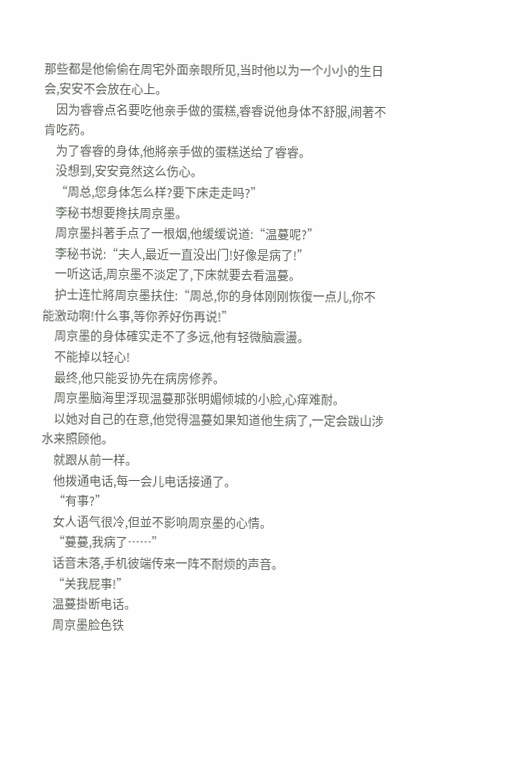那些都是他偷偷在周宅外面亲眼所见,当时他以为一个小小的生日会,安安不会放在心上。
    因为睿睿点名要吃他亲手做的蛋糕,睿睿说他身体不舒服,闹著不肯吃药。
    为了睿睿的身体,他將亲手做的蛋糕送给了睿睿。
    没想到,安安竟然这么伤心。
    “周总,您身体怎么样?要下床走走吗?”
    李秘书想要搀扶周京墨。
    周京墨抖著手点了一根烟,他缓缓说道:“温蔓呢?”
    李秘书说:“夫人,最近一直没出门!好像是病了!”
    一听这话,周京墨不淡定了,下床就要去看温蔓。
    护士连忙將周京墨扶住:“周总,你的身体刚刚恢復一点儿,你不能激动啊!什么事,等你养好伤再说!”
    周京墨的身体確实走不了多远,他有轻微脑震盪。
    不能掉以轻心!
    最终,他只能妥协先在病房修养。
    周京墨脑海里浮现温蔓那张明媚倾城的小脸,心痒难耐。
    以她对自己的在意,他觉得温蔓如果知道他生病了,一定会跋山涉水来照顾他。
    就跟从前一样。
    他拨通电话,每一会儿电话接通了。
    “有事?”
    女人语气很冷,但並不影响周京墨的心情。
    “蔓蔓,我病了……”
    话音未落,手机彼端传来一阵不耐烦的声音。
    “关我屁事!”
    温蔓掛断电话。
    周京墨脸色铁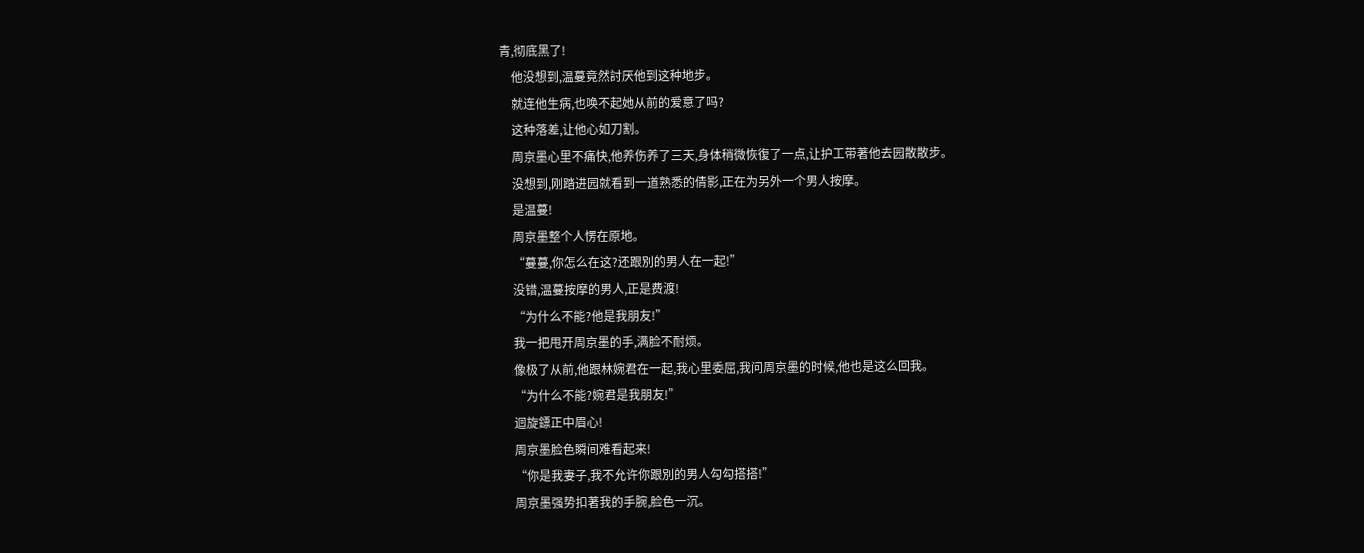青,彻底黑了!
    他没想到,温蔓竟然討厌他到这种地步。
    就连他生病,也唤不起她从前的爱意了吗?
    这种落差,让他心如刀割。
    周京墨心里不痛快,他养伤养了三天,身体稍微恢復了一点,让护工带著他去园散散步。
    没想到,刚踏进园就看到一道熟悉的倩影,正在为另外一个男人按摩。
    是温蔓!
    周京墨整个人愣在原地。
    “蔓蔓,你怎么在这?还跟別的男人在一起!”
    没错,温蔓按摩的男人,正是费渡!
    “为什么不能?他是我朋友!”
    我一把甩开周京墨的手,满脸不耐烦。
    像极了从前,他跟林婉君在一起,我心里委屈,我问周京墨的时候,他也是这么回我。
    “为什么不能?婉君是我朋友!”
    迴旋鏢正中眉心!
    周京墨脸色瞬间难看起来!
    “你是我妻子,我不允许你跟別的男人勾勾搭搭!”
    周京墨强势扣著我的手腕,脸色一沉。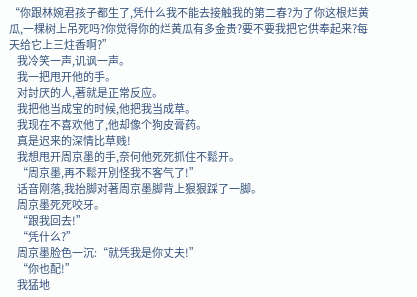“你跟林婉君孩子都生了,凭什么我不能去接触我的第二春?为了你这根烂黄瓜,一棵树上吊死吗?你觉得你的烂黄瓜有多金贵?要不要我把它供奉起来?每天给它上三炷香啊?”
    我冷笑一声,讥讽一声。
    我一把甩开他的手。
    对討厌的人,著就是正常反应。
    我把他当成宝的时候,他把我当成草。
    我现在不喜欢他了,他却像个狗皮膏药。
    真是迟来的深情比草贱!
    我想甩开周京墨的手,奈何他死死抓住不鬆开。
    “周京墨,再不鬆开別怪我不客气了!”
    话音刚落,我抬脚对著周京墨脚背上狠狠踩了一脚。
    周京墨死死咬牙。
    “跟我回去!”
    “凭什么?”
    周京墨脸色一沉:“就凭我是你丈夫!”
    “你也配!”
    我猛地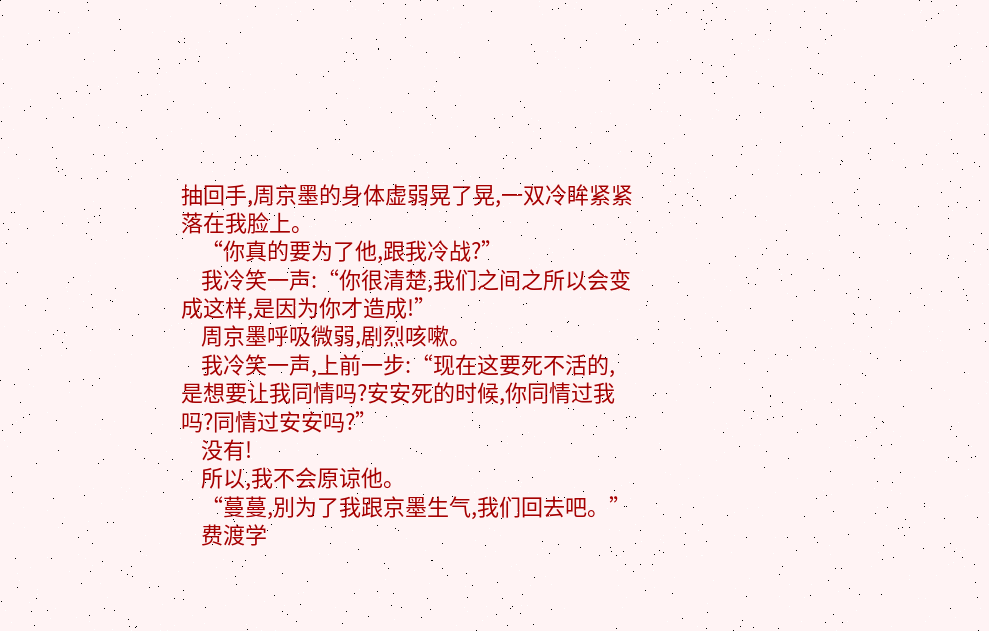抽回手,周京墨的身体虚弱晃了晃,一双冷眸紧紧落在我脸上。
    “你真的要为了他,跟我冷战?”
    我冷笑一声:“你很清楚,我们之间之所以会变成这样,是因为你才造成!”
    周京墨呼吸微弱,剧烈咳嗽。
    我冷笑一声,上前一步:“现在这要死不活的,是想要让我同情吗?安安死的时候,你同情过我吗?同情过安安吗?”
    没有!
    所以,我不会原谅他。
    “蔓蔓,別为了我跟京墨生气,我们回去吧。”
    费渡学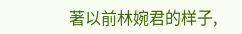著以前林婉君的样子,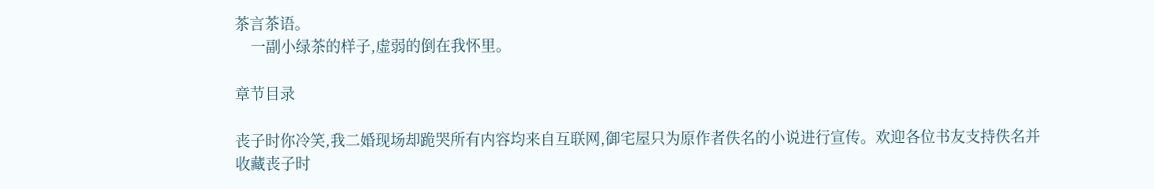茶言茶语。
    一副小绿茶的样子,虚弱的倒在我怀里。

章节目录

丧子时你冷笑,我二婚现场却跪哭所有内容均来自互联网,御宅屋只为原作者佚名的小说进行宣传。欢迎各位书友支持佚名并收藏丧子时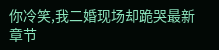你冷笑,我二婚现场却跪哭最新章节